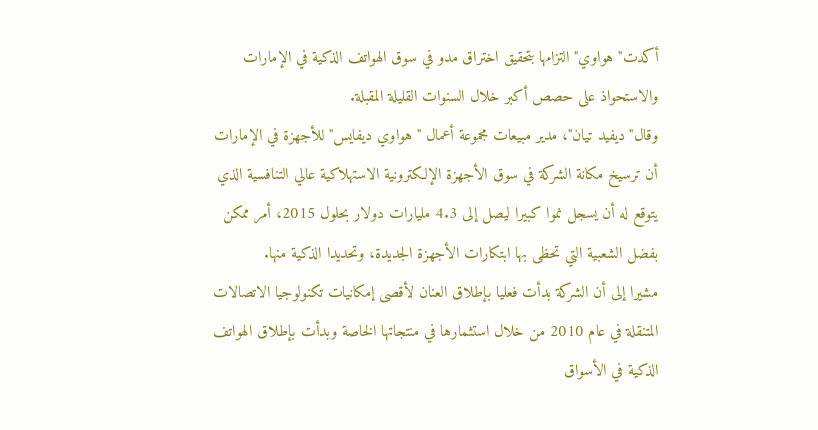أكدت"هواوي" التزامها بتحقيق اختراق مدو في سوق الهواتف الذكية في الإمارات والاستحواذ على حصص أكبر خلال السنوات القليلة المقبلة.
وقال"ديفيد تيان"، مدير مبيعات مجموعة أعمال "هواوي ديفايس" للأجهزة في الإمارات أن ترسيخ مكانة الشركة في سوق الأجهزة الإلكترونية الاستهلاكية عالي التنافسية الذي يتوقع له أن يسجل نموا كبيرا ليصل إلى 4.3 مليارات دولار بحلول 2015، أمر ممكن بفضل الشعبية التي تحظى بها ابتكارات الأجهزة الجديدة، وتحديدا الذكية منها.
مشيرا إلى أن الشركة بدأت فعليا بإطلاق العنان لأقصى إمكانيات تكنولوجيا الاتصالات المتنقلة في عام 2010 من خلال استثمارها في منتجاتها الخاصة وبدأت بإطلاق الهواتف الذكية في الأسواق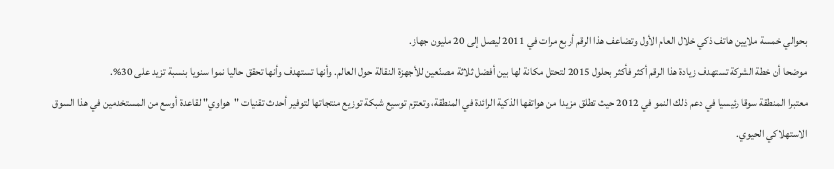بحوالي خمسة ملايين هاتف ذكي خلال العام الأول وتضاعف هذا الرقم أربع مرات في 2011 ليصل إلى 20 مليون جهاز.
موضحا أن خطة الشركة تستهدف زيادة هذا الرقم أكثر فأكثر بحلول 2015 لتحتل مكانة لها بين أفضل ثلاثة مصنّعين للأجهزة النقالة حول العالم. وأنها تستهدف وأنها تحقق حاليا نموا سنويا بنسبة تزيد على 30%.
معتبرا المنطقة سوقا رئيسيا في دعم ذلك النمو في 2012 حيث تطلق مزيدا من هواتفها الذكية الرائدة في المنطقة، وتعتزم توسيع شبكة توزيع منتجاتها لتوفير أحدث تقنيات "هواوي" لقاعدة أوسع من المستخدمين في هذا السوق الاستهلاكي الحيوي.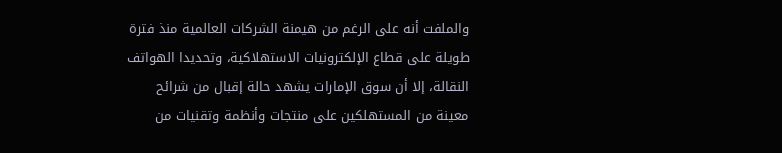والملفت أنه على الرغم من هيمنة الشركات العالمية منذ فترة طويلة على قطاع الإلكترونيات الاستهلاكية، وتحديدا الهواتف النقالة، إلا أن سوق الإمارات يشهد حالة إقبال من شرائح معينة من المستهلكين على منتجات وأنظمة وتقنيات من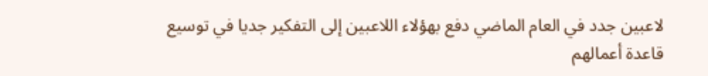لاعبين جدد في العام الماضي دفع بهؤلاء اللاعبين إلى التفكير جديا في توسيع قاعدة أعمالهم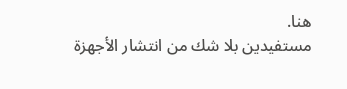هنا.
مستفيدين بلا شك من انتشار الأجهزة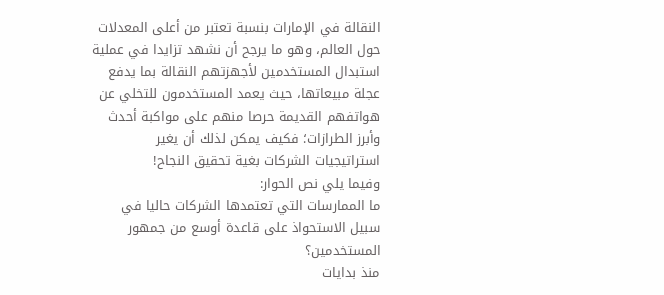النقالة في الإمارات بنسبة تعتبر من أعلى المعدلات حول العالم، وهو ما يرجح أن نشهد تزايدا في عملية استبدال المستخدمين لأجهزتهم النقالة بما يدفع عجلة مبيعاتها، حيث يعمد المستخدمون للتخلي عن هواتفهم القديمة حرصا منهم على مواكبة أحدث وأبرز الطرازات؛ فكيف يمكن لذلك أن يغير استراتيجيات الشركات بغية تحقيق النجاح!
وفيما يلي نص الحوار:
ما الممارسات التي تعتمدها الشركات حاليا في سبيل الاستحواذ على قاعدة أوسع من جمهور المستخدمين؟
منذ بدايات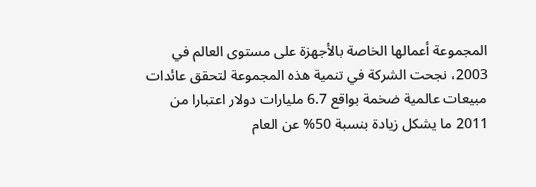المجموعة أعمالها الخاصة بالأجهزة على مستوى العالم في 2003، نجحت الشركة في تنمية هذه المجموعة لتحقق عائدات مبيعات عالمية ضخمة بواقع 6.7 مليارات دولار اعتبارا من 2011 ما يشكل زيادة بنسبة 50% عن العام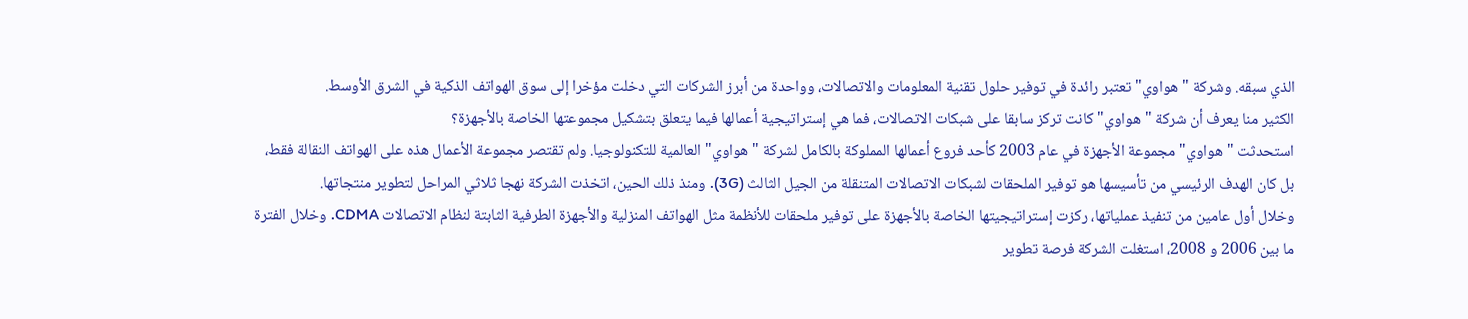الذي سبقه. وشركة "هواوي" تعتبر رائدة في توفير حلول تقنية المعلومات والاتصالات، وواحدة من أبرز الشركات التي دخلت مؤخرا إلى سوق الهواتف الذكية في الشرق الأوسط.
الكثير منا يعرف أن شركة "هواوي" كانت تركز سابقا على شبكات الاتصالات، فما هي إستراتيجية أعمالها فيما يتعلق بتشكيل مجموعتها الخاصة بالأجهزة؟
استحدثت "هواوي" مجموعة الأجهزة في عام 2003 كأحد فروع أعمالها المملوكة بالكامل لشركة "هواوي" العالمية للتكنولوجيا. ولم تقتصر مجموعة الأعمال هذه على الهواتف النقالة فقط، بل كان الهدف الرئيسي من تأسيسها هو توفير الملحقات لشبكات الاتصالات المتنقلة من الجيل الثالث (3G). ومنذ ذلك الحين، اتخذت الشركة نهجا ثلاثي المراحل لتطوير منتجاتها.
وخلال أول عامين من تنفيذ عملياتها، ركزت إستراتيجيتها الخاصة بالأجهزة على توفير ملحقات للأنظمة مثل الهواتف المنزلية والأجهزة الطرفية الثابتة لنظام الاتصالات CDMA. وخلال الفترة ما بين 2006 و 2008، استغلت الشركة فرصة تطوير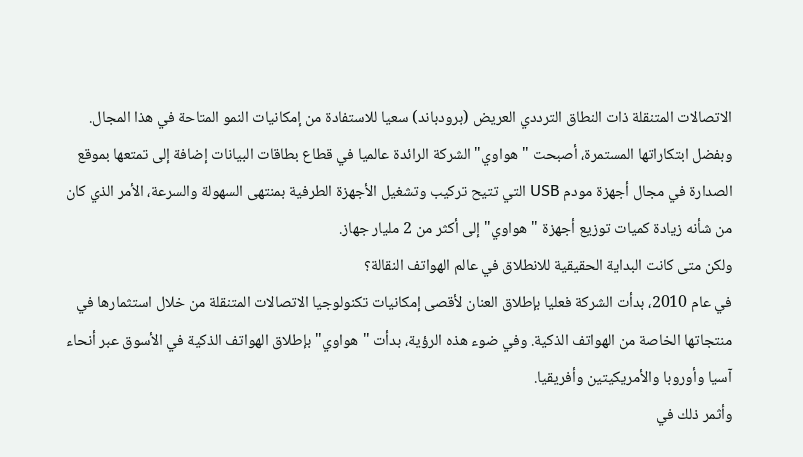الاتصالات المتنقلة ذات النطاق الترددي العريض (برودباند) سعيا للاستفادة من إمكانيات النمو المتاحة في هذا المجال.
وبفضل ابتكاراتها المستمرة، أصبحت "هواوي" الشركة الرائدة عالميا في قطاع بطاقات البيانات إضافة إلى تمتعها بموقع الصدارة في مجال أجهزة مودم USB التي تتيح تركيب وتشغيل الأجهزة الطرفية بمنتهى السهولة والسرعة، الأمر الذي كان من شأنه زيادة كميات توزيع أجهزة "هواوي" إلى أكثر من 2 مليار جهاز.
ولكن متى كانت البداية الحقيقية للانطلاق في عالم الهواتف النقالة؟
في عام 2010، بدأت الشركة فعليا بإطلاق العنان لأقصى إمكانيات تكنولوجيا الاتصالات المتنقلة من خلال استثمارها في منتجاتها الخاصة من الهواتف الذكية. وفي ضوء هذه الرؤية، بدأت "هواوي" بإطلاق الهواتف الذكية في الأسوق عبر أنحاء آسيا وأوروبا والأمريكيتين وأفريقيا.
وأثمر ذلك في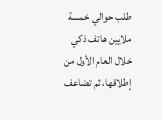طلب حوالي خمسة ملايين هاتف ذكي خلال العام الأول من إطلاقها، ثم تضاعف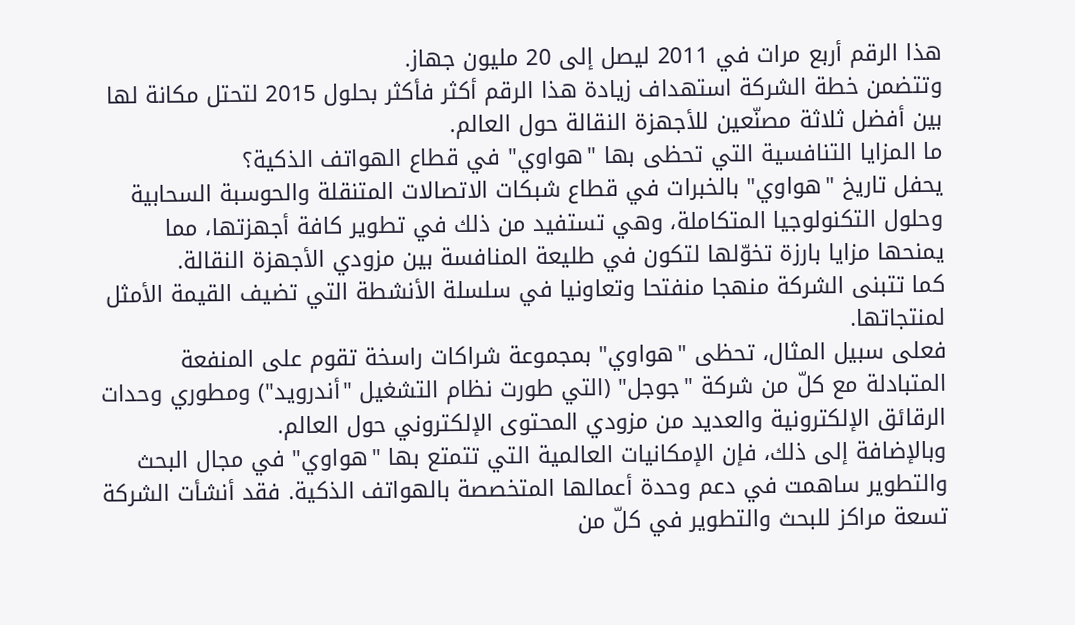هذا الرقم أربع مرات في 2011 ليصل إلى 20 مليون جهاز.
وتتضمن خطة الشركة استهداف زيادة هذا الرقم أكثر فأكثر بحلول 2015 لتحتل مكانة لها بين أفضل ثلاثة مصنّعين للأجهزة النقالة حول العالم.
ما المزايا التنافسية التي تحظى بها "هواوي" في قطاع الهواتف الذكية؟
يحفل تاريخ "هواوي" بالخبرات في قطاع شبكات الاتصالات المتنقلة والحوسبة السحابية وحلول التكنولوجيا المتكاملة، وهي تستفيد من ذلك في تطوير كافة أجهزتها، مما يمنحها مزايا بارزة تخوّلها لتكون في طليعة المنافسة بين مزودي الأجهزة النقالة.
كما تتبنى الشركة منهجا منفتحا وتعاونيا في سلسلة الأنشطة التي تضيف القيمة الأمثل لمنتجاتها.
فعلى سبيل المثال، تحظى "هواوي" بمجموعة شراكات راسخة تقوم على المنفعة المتبادلة مع كلّ من شركة "جوجل" (التي طورت نظام التشغيل "أندرويد") ومطوري وحدات الرقائق الإلكترونية والعديد من مزودي المحتوى الإلكتروني حول العالم.
وبالإضافة إلى ذلك، فإن الإمكانيات العالمية التي تتمتع بها "هواوي" في مجال البحث والتطوير ساهمت في دعم وحدة أعمالها المتخصصة بالهواتف الذكية. فقد أنشأت الشركة تسعة مراكز للبحث والتطوير في كلّ من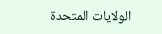الولايات المتحدة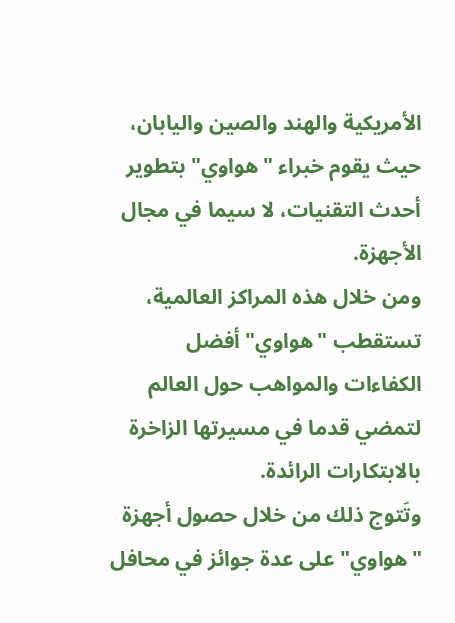الأمريكية والهند والصين واليابان، حيث يقوم خبراء "هواوي" بتطوير أحدث التقنيات، لا سيما في مجال الأجهزة.
ومن خلال هذه المراكز العالمية، تستقطب "هواوي" أفضل الكفاءات والمواهب حول العالم لتمضي قدما في مسيرتها الزاخرة بالابتكارات الرائدة.
وتَتوج ذلك من خلال حصول أجهزة "هواوي" على عدة جوائز في محافل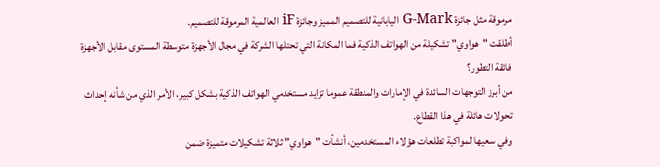مرموقة مثل جائزة G-Mark اليابانية للتصميم المميز وجائزة iF العالمية المرموقة للتصميم.
أطلقت "هواوي" تشكيلة من الهواتف الذكية فما المكانة التي تحتلها الشركة في مجال الأجهزة متوسطة المستوى مقابل الأجهزة فائقة التطور؟
من أبرز التوجهات السائدة في الإمارات والمنطقة عموما تزايد مستخدمي الهواتف الذكية بشكل كبير، الأمر الذي من شأنه إحداث تحولات هائلة في هذا القطاع.
وفي سعيها لمواكبة تطلعات هؤلاء المستخدمين، أنشأت "هواوي" ثلاثة تشكيلات متميزة ضمن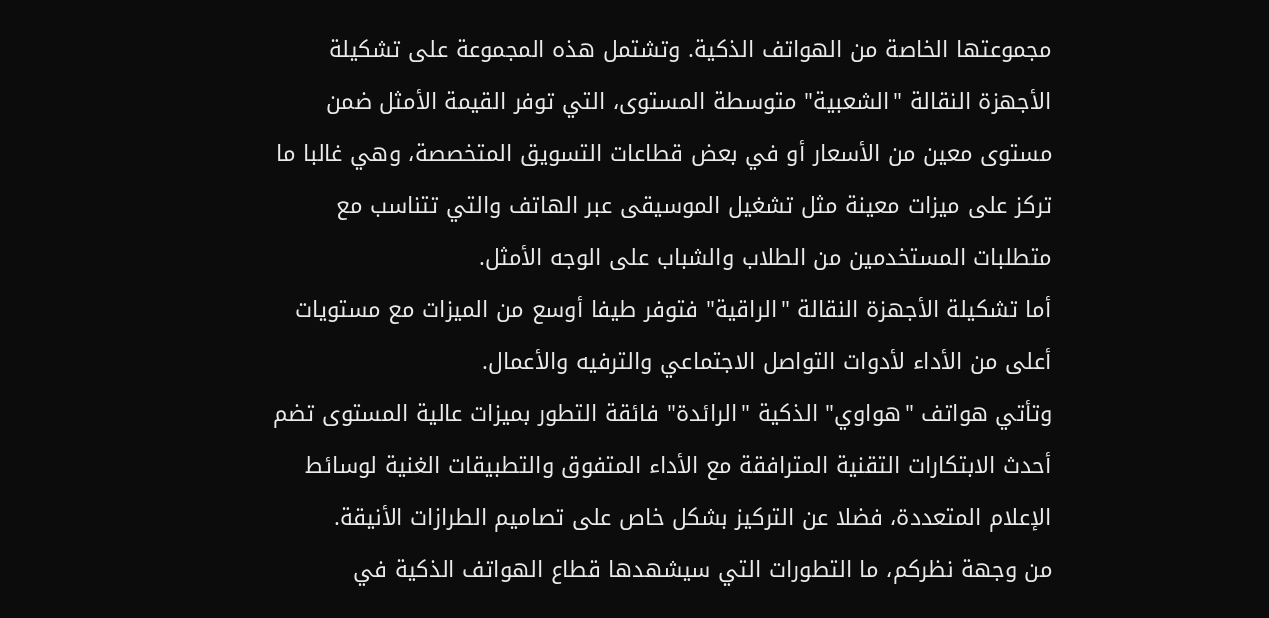مجموعتها الخاصة من الهواتف الذكية. وتشتمل هذه المجموعة على تشكيلة الأجهزة النقالة "الشعبية" متوسطة المستوى، التي توفر القيمة الأمثل ضمن مستوى معين من الأسعار أو في بعض قطاعات التسويق المتخصصة، وهي غالبا ما تركز على ميزات معينة مثل تشغيل الموسيقى عبر الهاتف والتي تتناسب مع متطلبات المستخدمين من الطلاب والشباب على الوجه الأمثل.
أما تشكيلة الأجهزة النقالة "الراقية" فتوفر طيفا أوسع من الميزات مع مستويات أعلى من الأداء لأدوات التواصل الاجتماعي والترفيه والأعمال.
وتأتي هواتف "هواوي" الذكية "الرائدة" فائقة التطور بميزات عالية المستوى تضم أحدث الابتكارات التقنية المترافقة مع الأداء المتفوق والتطبيقات الغنية لوسائط الإعلام المتعددة، فضلا عن التركيز بشكل خاص على تصاميم الطرازات الأنيقة.
من وجهة نظركم، ما التطورات التي سيشهدها قطاع الهواتف الذكية في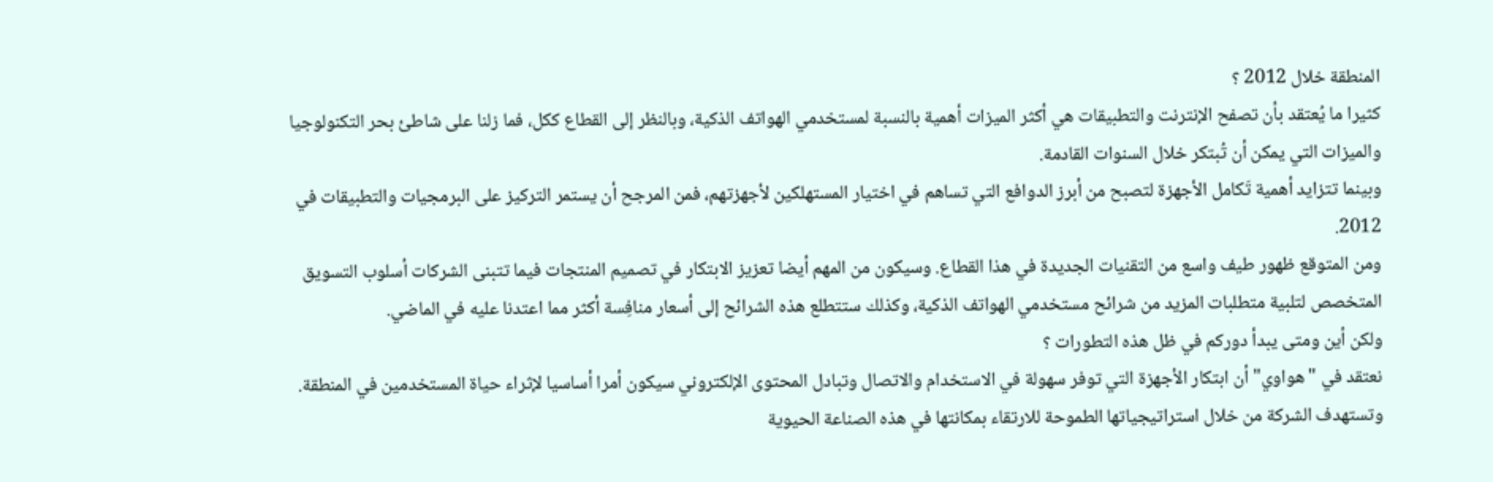المنطقة خلال 2012 ؟
كثيرا ما يُعتقد بأن تصفح الإنترنت والتطبيقات هي أكثر الميزات أهمية بالنسبة لمستخدمي الهواتف الذكية، وبالنظر إلى القطاع ككل، فما زلنا على شاطئ بحر التكنولوجيا والميزات التي يمكن أن تُبتكر خلال السنوات القادمة.
وبينما تتزايد أهمية تَكامل الأجهزة لتصبح من أبرز الدوافع التي تساهم في اختيار المستهلكين لأجهزتهم، فمن المرجح أن يستمر التركيز على البرمجيات والتطبيقات في 2012.
ومن المتوقع ظهور طيف واسع من التقنيات الجديدة في هذا القطاع. وسيكون من المهم أيضا تعزيز الابتكار في تصميم المنتجات فيما تتبنى الشركات أسلوب التسويق المتخصص لتلبية متطلبات المزيد من شرائح مستخدمي الهواتف الذكية، وكذلك ستتطلع هذه الشرائح إلى أسعار منافِسة أكثر مما اعتدنا عليه في الماضي.
ولكن أين ومتى يبدأ دوركم في ظل هذه التطورات ؟
نعتقد في "هواوي" أن ابتكار الأجهزة التي توفر سهولة في الاستخدام والاتصال وتبادل المحتوى الإلكتروني سيكون أمرا أساسيا لإثراء حياة المستخدمين في المنطقة.
وتستهدف الشركة من خلال استراتيجياتها الطموحة للارتقاء بمكانتها في هذه الصناعة الحيوية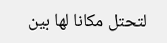لتحتل مكانا لها بين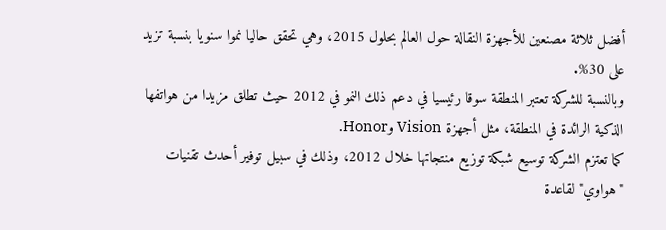أفضل ثلاثة مصنعين للأجهزة النقالة حول العالم بحلول 2015، وهي تحقق حاليا نموا سنويا بنسبة تزيد على 30%.
وبالنسبة للشركة تعتبر المنطقة سوقا رئيسيا في دعم ذلك النمو في 2012 حيث تطلق مزيدا من هواتفها الذكية الرائدة في المنطقة، مثل أجهزة Vision وHonor.
كما تعتزم الشركة توسيع شبكة توزيع منتجاتها خلال 2012، وذلك في سبيل توفير أحدث تقنيات "هواوي" لقاعدة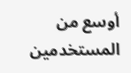أوسع من المستخدمين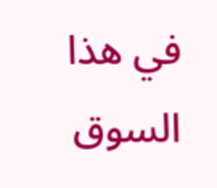في هذا السوق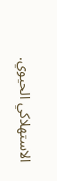الاستهلاكي الحيوي.